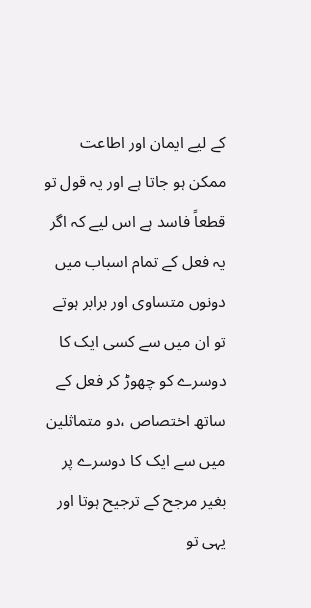کے لیے ایمان اور اطاعت ممکن ہو جاتا ہے اور یہ قول تو قطعاً فاسد ہے اس لیے کہ اگر یہ فعل کے تمام اسباب میں دونوں متساوی اور برابر ہوتے تو ان میں سے کسی ایک کا دوسرے کو چھوڑ کر فعل کے ساتھ اختصاص ،دو متماثلین میں سے ایک کا دوسرے پر بغیر مرجح کے ترجیح ہوتا اور یہی تو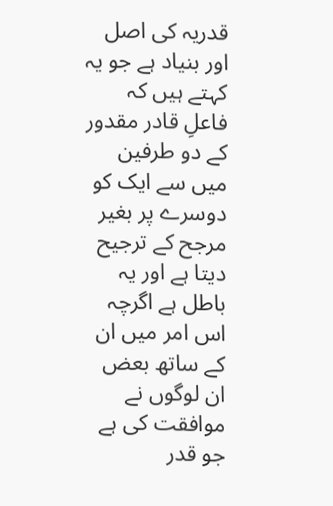قدریہ کی اصل اور بنیاد ہے جو یہ کہتے ہیں کہ فاعلِ قادر مقدور کے دو طرفین میں سے ایک کو دوسرے پر بغیر مرجح کے ترجیح دیتا ہے اور یہ باطل ہے اگرچہ اس امر میں ان کے ساتھ بعض ان لوگوں نے موافقت کی ہے جو قدر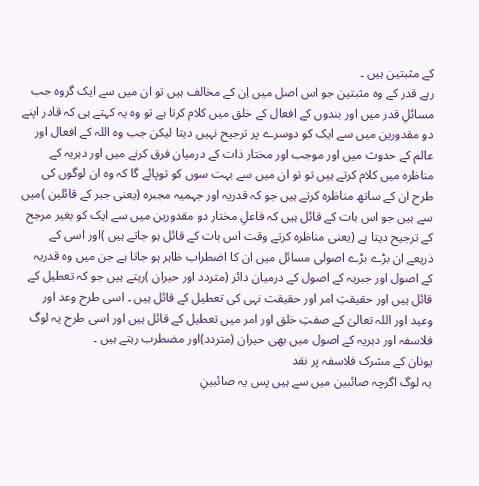کے مثبتین ہیں ۔
رہے قدر کے وہ مثبتین جو اس اصل میں اِن کے مخالف ہیں تو ان میں سے ایک گروہ جب مسائلِ قدر میں اور بندوں کے افعال کے خلق میں کلام کرتا ہے تو وہ یہ کہتے ہی کہ قادر اپنے دو مقدورین میں سے ایک کو دوسرے پر ترجیح نہیں دیتا لیکن جب وہ اللہ کے افعال اور عالم کے حدوث میں اور موجب اور مختار ذات کے درمیان فرق کرنے میں اور دہریہ کے مناظرہ میں کلام کرتے ہیں تو تو ان میں سے بہت سوں کو توپائے گا کہ وہ ان لوگوں کی طرح ان کے ساتھ مناظرہ کرتے ہیں جو کہ قدریہ اور جہمیہ مجبرہ (یعنی جبر کے قائلین )میں سے ہیں جو اس بات کے قائل ہیں کہ فاعلِ مختار دو مقدورین میں سے ایک کو بغیر مرجح کے ترجیح دیتا ہے (یعنی مناظرہ کرتے وقت اس بات کے قائل ہو جاتے ہیں )اور اسی کے ذریعے ان بڑے بڑے اصولی مسائل میں ان کا اضطراب ظاہر ہو جاتا ہے جن میں وہ قدریہ کے اصول اور جبریہ کے اصول کے درمیان دائر (متردد اور حیران )رہتے ہیں جو کہ تعطیل کے قائل ہیں اور حقیقتِ امر اور حقیقت نہی کی تعطیل کے قائل ہیں ۔ اسی طرح وعد اور وعید اور اللہ تعالیٰ کے صفتِ خلق اور امر میں تعطیل کے قائل ہیں اور اسی طرح یہ لوگ فلاسفہ اور دہریہ کے اصول میں بھی حیران (متردد)اور مضطرب رہتے ہیں ۔
یونان کے مشرک فلاسفہ پر نقد
یہ لوگ اگرچہ صائبین میں سے ہیں پس یہ صائبینِ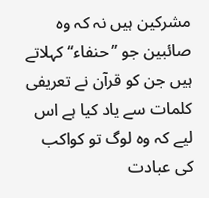مشرکین ہیں نہ کہ وہ صائبین جو ’’حنفاء‘‘ کہلاتے ہیں جن کو قرآن نے تعریفی کلمات سے یاد کیا ہے اس لیے کہ وہ لوگ تو کواکب کی عبادت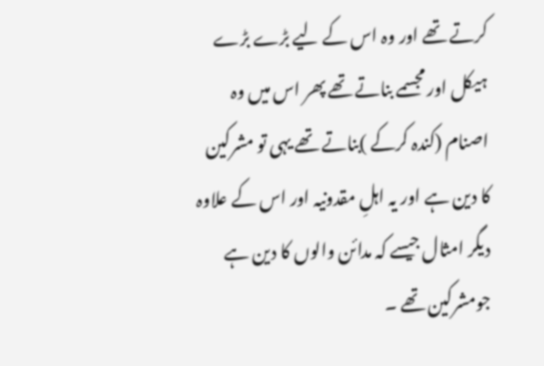کرتے تھے اور وہ اس کے لیے بڑے بڑے ہیکل اور مجسمے بناتے تھے پھر اس میں وہ اصنام (کندہ کرکے )بناتے تھے یہی تو مشرکین کا دین ہے اور یہ اہلِ مقدونیہ اور اس کے علاوہ دیگر امثال جیسے کہ مدائن والوں کا دین ہے جومشرکین تھے ۔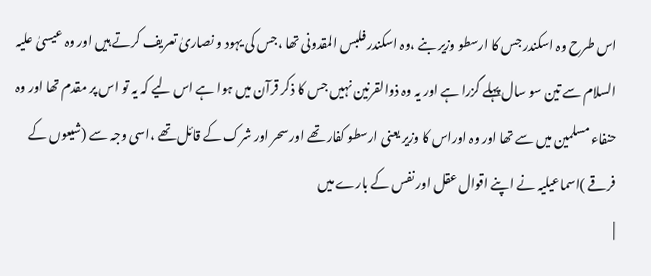اس طرح وہ اسکندر جس کا ارسطو وزیر بنے ،وہ اسکندر فلبس المقدونی تھا ،جس کی یہود و نصاریٰ تعریف کرتے ہیں اور وہ عیسیٰ علیہ السلام سے تین سو سال پہلے گزرا ہے اور یہ وہ ذوالقرنین نہیں جس کا ذکر قرآن میں ہوا ہے اس لیے کہ یہ تو اس پر مقدم تھا اور وہ حنفاء مسلمین میں سے تھا اور وہ اوراس کا وزیر یعنی ارسطو کفار تھے اور سحر اور شرک کے قائل تھے ،اسی وجہ سے (شیعوں کے فرقے )اسماعیلیہ نے اپنے اقوال عقل اور نفس کے بارے میں
|